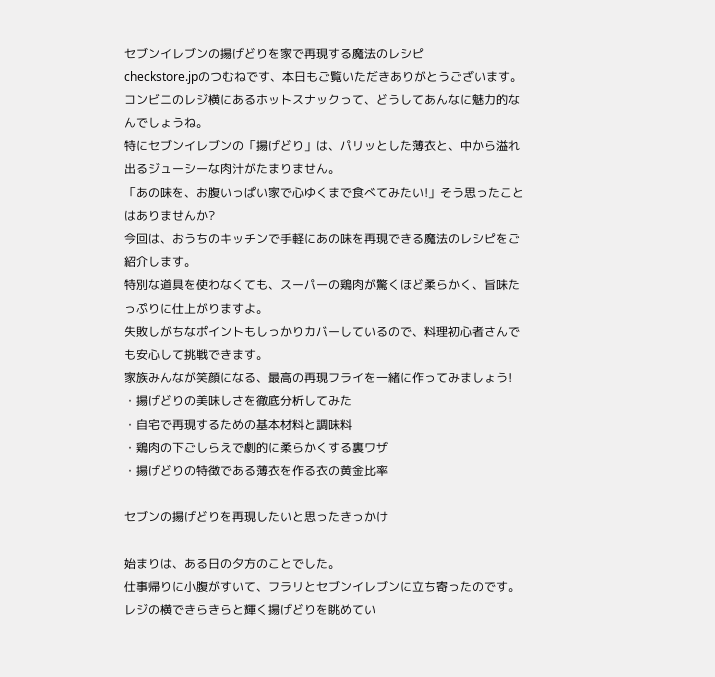セブンイレブンの揚げどりを家で再現する魔法のレシピ
checkstore.jpのつむねです、本日もご覧いただきありがとうございます。
コンビニのレジ横にあるホットスナックって、どうしてあんなに魅力的なんでしょうね。
特にセブンイレブンの「揚げどり」は、パリッとした薄衣と、中から溢れ出るジューシーな肉汁がたまりません。
「あの味を、お腹いっぱい家で心ゆくまで食べてみたい!」そう思ったことはありませんか?
今回は、おうちのキッチンで手軽にあの味を再現できる魔法のレシピをご紹介します。
特別な道具を使わなくても、スーパーの鶏肉が驚くほど柔らかく、旨味たっぷりに仕上がりますよ。
失敗しがちなポイントもしっかりカバーしているので、料理初心者さんでも安心して挑戦できます。
家族みんなが笑顔になる、最高の再現フライを一緒に作ってみましょう!
・揚げどりの美味しさを徹底分析してみた
・自宅で再現するための基本材料と調味料
・鶏肉の下ごしらえで劇的に柔らかくする裏ワザ
・揚げどりの特徴である薄衣を作る衣の黄金比率

セブンの揚げどりを再現したいと思ったきっかけ

始まりは、ある日の夕方のことでした。
仕事帰りに小腹がすいて、フラリとセブンイレブンに立ち寄ったのです。
レジの横できらきらと輝く揚げどりを眺めてい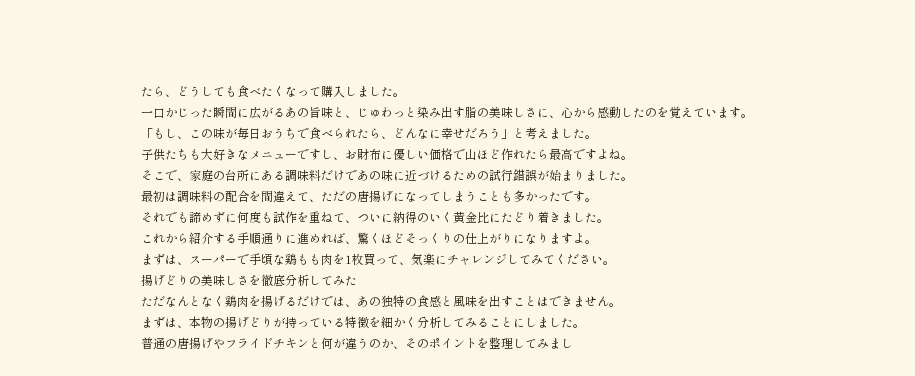たら、どうしても食べたくなって購入しました。
一口かじった瞬間に広がるあの旨味と、じゅわっと染み出す脂の美味しさに、心から感動したのを覚えています。
「もし、この味が毎日おうちで食べられたら、どんなに幸せだろう」と考えました。
子供たちも大好きなメニューですし、お財布に優しい価格で山ほど作れたら最高ですよね。
そこで、家庭の台所にある調味料だけであの味に近づけるための試行錯誤が始まりました。
最初は調味料の配合を間違えて、ただの唐揚げになってしまうことも多かったです。
それでも諦めずに何度も試作を重ねて、ついに納得のいく黄金比にたどり着きました。
これから紹介する手順通りに進めれば、驚くほどそっくりの仕上がりになりますよ。
まずは、スーパーで手頃な鶏もも肉を1枚買って、気楽にチャレンジしてみてください。
揚げどりの美味しさを徹底分析してみた
ただなんとなく鶏肉を揚げるだけでは、あの独特の食感と風味を出すことはできません。
まずは、本物の揚げどりが持っている特徴を細かく分析してみることにしました。
普通の唐揚げやフライドチキンと何が違うのか、そのポイントを整理してみまし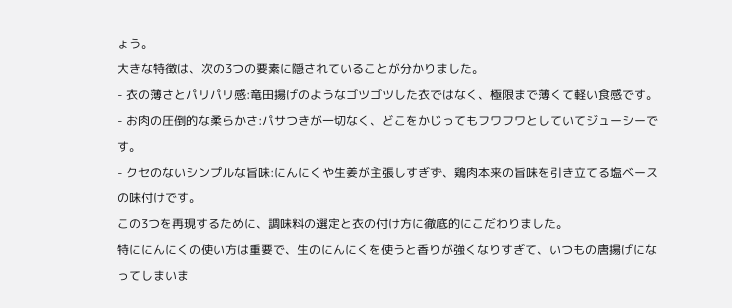ょう。
大きな特徴は、次の3つの要素に隠されていることが分かりました。
- 衣の薄さとパリパリ感:竜田揚げのようなゴツゴツした衣ではなく、極限まで薄くて軽い食感です。
- お肉の圧倒的な柔らかさ:パサつきが一切なく、どこをかじってもフワフワとしていてジューシーです。
- クセのないシンプルな旨味:にんにくや生姜が主張しすぎず、鶏肉本来の旨味を引き立てる塩ベースの味付けです。
この3つを再現するために、調味料の選定と衣の付け方に徹底的にこだわりました。
特ににんにくの使い方は重要で、生のにんにくを使うと香りが強くなりすぎて、いつもの唐揚げになってしまいま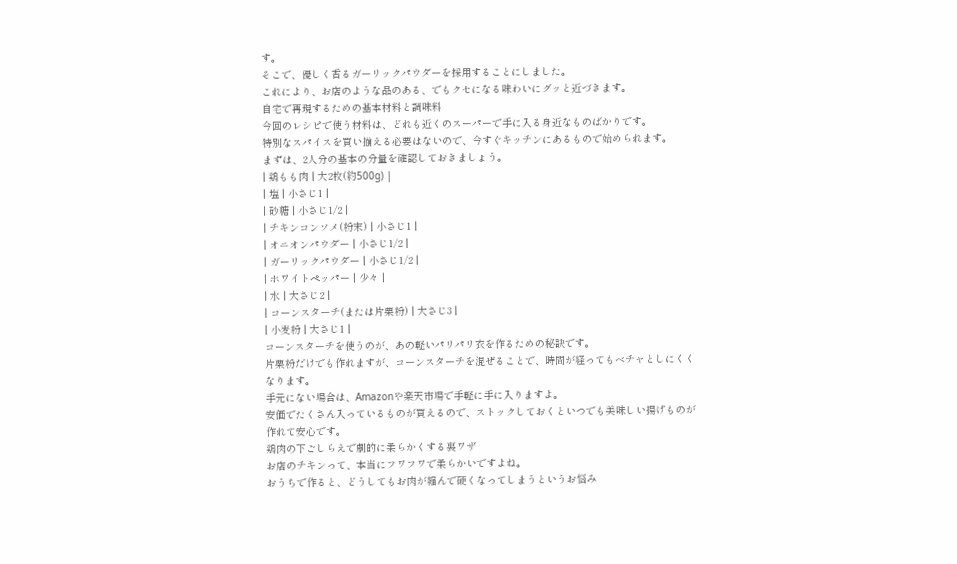す。
そこで、優しく香るガーリックパウダーを採用することにしました。
これにより、お店のような品のある、でもクセになる味わいにグッと近づきます。
自宅で再現するための基本材料と調味料
今回のレシピで使う材料は、どれも近くのスーパーで手に入る身近なものばかりです。
特別なスパイスを買い揃える必要はないので、今すぐキッチンにあるもので始められます。
まずは、2人分の基本の分量を確認しておきましょう。
| 鶏もも肉 | 大2枚(約500g) |
| 塩 | 小さじ1 |
| 砂糖 | 小さじ1/2 |
| チキンコンソメ(粉末) | 小さじ1 |
| オニオンパウダー | 小さじ1/2 |
| ガーリックパウダー | 小さじ1/2 |
| ホワイトペッパー | 少々 |
| 水 | 大さじ2 |
| コーンスターチ(または片栗粉) | 大さじ3 |
| 小麦粉 | 大さじ1 |
コーンスターチを使うのが、あの軽いパリパリ衣を作るための秘訣です。
片栗粉だけでも作れますが、コーンスターチを混ぜることで、時間が経ってもベチャとしにくくなります。
手元にない場合は、Amazonや楽天市場で手軽に手に入りますよ。
安価でたくさん入っているものが買えるので、ストックしておくといつでも美味しい揚げものが作れて安心です。
鶏肉の下ごしらえで劇的に柔らかくする裏ワザ
お店のチキンって、本当にフワフワで柔らかいですよね。
おうちで作ると、どうしてもお肉が縮んで硬くなってしまうというお悩み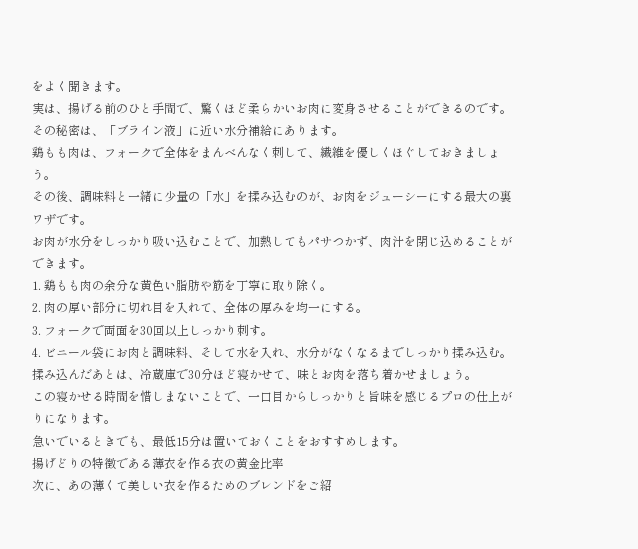をよく聞きます。
実は、揚げる前のひと手間で、驚くほど柔らかいお肉に変身させることができるのです。
その秘密は、「ブライン液」に近い水分補給にあります。
鶏もも肉は、フォークで全体をまんべんなく刺して、繊維を優しくほぐしておきましょう。
その後、調味料と一緒に少量の「水」を揉み込むのが、お肉をジューシーにする最大の裏ワザです。
お肉が水分をしっかり吸い込むことで、加熱してもパサつかず、肉汁を閉じ込めることができます。
1. 鶏もも肉の余分な黄色い脂肪や筋を丁寧に取り除く。
2. 肉の厚い部分に切れ目を入れて、全体の厚みを均一にする。
3. フォークで両面を30回以上しっかり刺す。
4. ビニール袋にお肉と調味料、そして水を入れ、水分がなくなるまでしっかり揉み込む。
揉み込んだあとは、冷蔵庫で30分ほど寝かせて、味とお肉を落ち着かせましょう。
この寝かせる時間を惜しまないことで、一口目からしっかりと旨味を感じるプロの仕上がりになります。
急いでいるときでも、最低15分は置いておくことをおすすめします。
揚げどりの特徴である薄衣を作る衣の黄金比率
次に、あの薄くて美しい衣を作るためのブレンドをご紹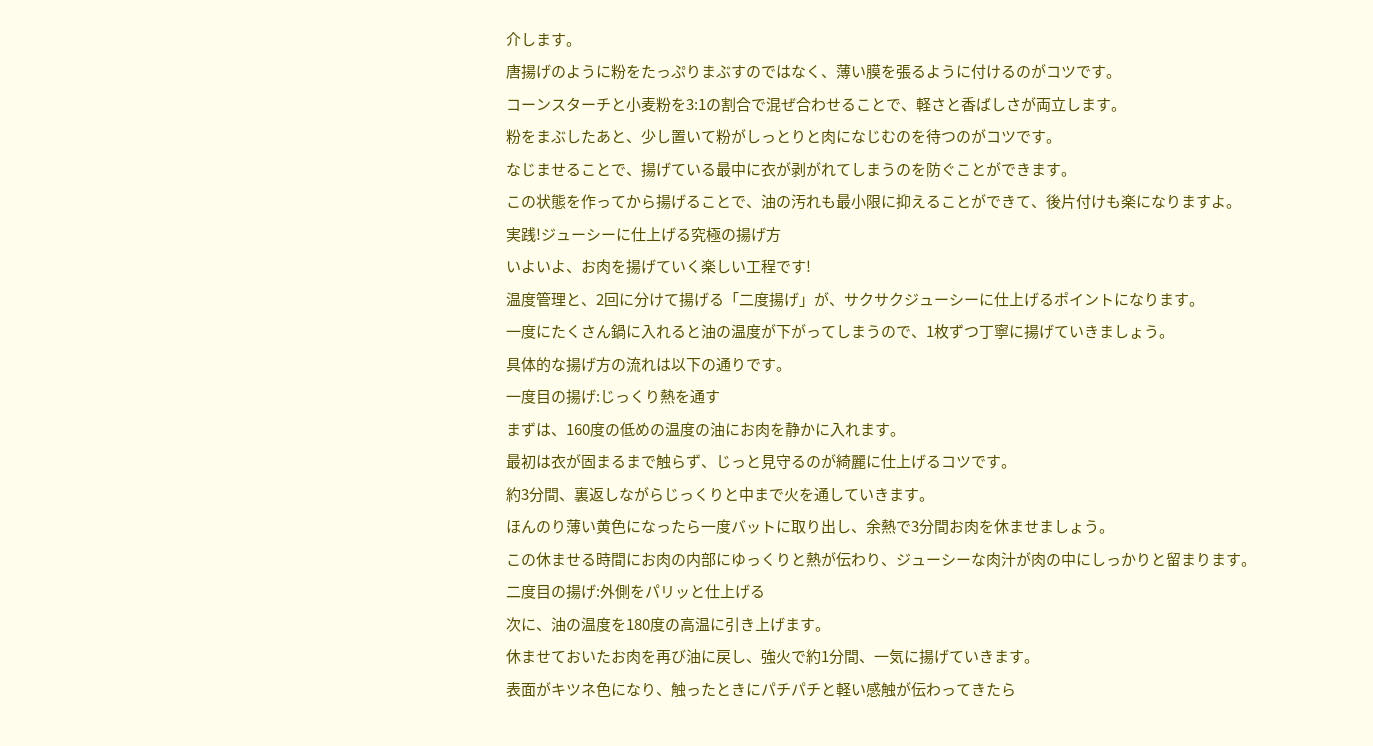介します。
唐揚げのように粉をたっぷりまぶすのではなく、薄い膜を張るように付けるのがコツです。
コーンスターチと小麦粉を3:1の割合で混ぜ合わせることで、軽さと香ばしさが両立します。
粉をまぶしたあと、少し置いて粉がしっとりと肉になじむのを待つのがコツです。
なじませることで、揚げている最中に衣が剥がれてしまうのを防ぐことができます。
この状態を作ってから揚げることで、油の汚れも最小限に抑えることができて、後片付けも楽になりますよ。
実践!ジューシーに仕上げる究極の揚げ方
いよいよ、お肉を揚げていく楽しい工程です!
温度管理と、2回に分けて揚げる「二度揚げ」が、サクサクジューシーに仕上げるポイントになります。
一度にたくさん鍋に入れると油の温度が下がってしまうので、1枚ずつ丁寧に揚げていきましょう。
具体的な揚げ方の流れは以下の通りです。
一度目の揚げ:じっくり熱を通す
まずは、160度の低めの温度の油にお肉を静かに入れます。
最初は衣が固まるまで触らず、じっと見守るのが綺麗に仕上げるコツです。
約3分間、裏返しながらじっくりと中まで火を通していきます。
ほんのり薄い黄色になったら一度バットに取り出し、余熱で3分間お肉を休ませましょう。
この休ませる時間にお肉の内部にゆっくりと熱が伝わり、ジューシーな肉汁が肉の中にしっかりと留まります。
二度目の揚げ:外側をパリッと仕上げる
次に、油の温度を180度の高温に引き上げます。
休ませておいたお肉を再び油に戻し、強火で約1分間、一気に揚げていきます。
表面がキツネ色になり、触ったときにパチパチと軽い感触が伝わってきたら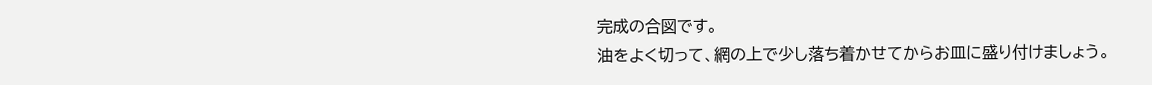完成の合図です。
油をよく切って、網の上で少し落ち着かせてからお皿に盛り付けましょう。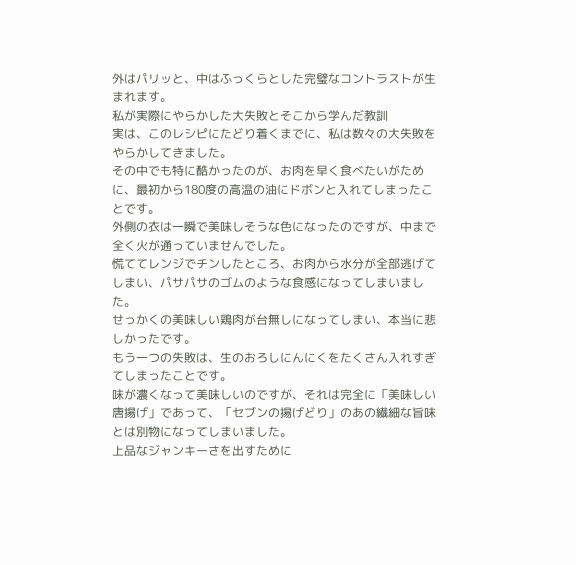外はパリッと、中はふっくらとした完璧なコントラストが生まれます。
私が実際にやらかした大失敗とそこから学んだ教訓
実は、このレシピにたどり着くまでに、私は数々の大失敗をやらかしてきました。
その中でも特に酷かったのが、お肉を早く食べたいがために、最初から180度の高温の油にドボンと入れてしまったことです。
外側の衣は一瞬で美味しそうな色になったのですが、中まで全く火が通っていませんでした。
慌ててレンジでチンしたところ、お肉から水分が全部逃げてしまい、パサパサのゴムのような食感になってしまいました。
せっかくの美味しい鶏肉が台無しになってしまい、本当に悲しかったです。
もう一つの失敗は、生のおろしにんにくをたくさん入れすぎてしまったことです。
味が濃くなって美味しいのですが、それは完全に「美味しい唐揚げ」であって、「セブンの揚げどり」のあの繊細な旨味とは別物になってしまいました。
上品なジャンキーさを出すために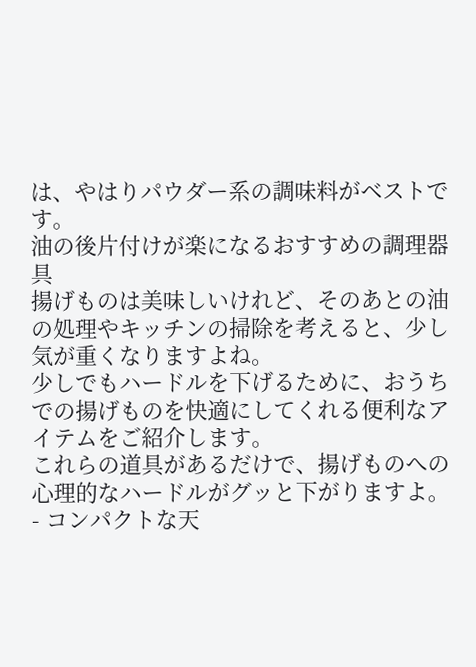は、やはりパウダー系の調味料がベストです。
油の後片付けが楽になるおすすめの調理器具
揚げものは美味しいけれど、そのあとの油の処理やキッチンの掃除を考えると、少し気が重くなりますよね。
少しでもハードルを下げるために、おうちでの揚げものを快適にしてくれる便利なアイテムをご紹介します。
これらの道具があるだけで、揚げものへの心理的なハードルがグッと下がりますよ。
- コンパクトな天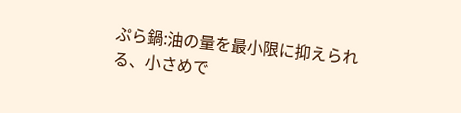ぷら鍋:油の量を最小限に抑えられる、小さめで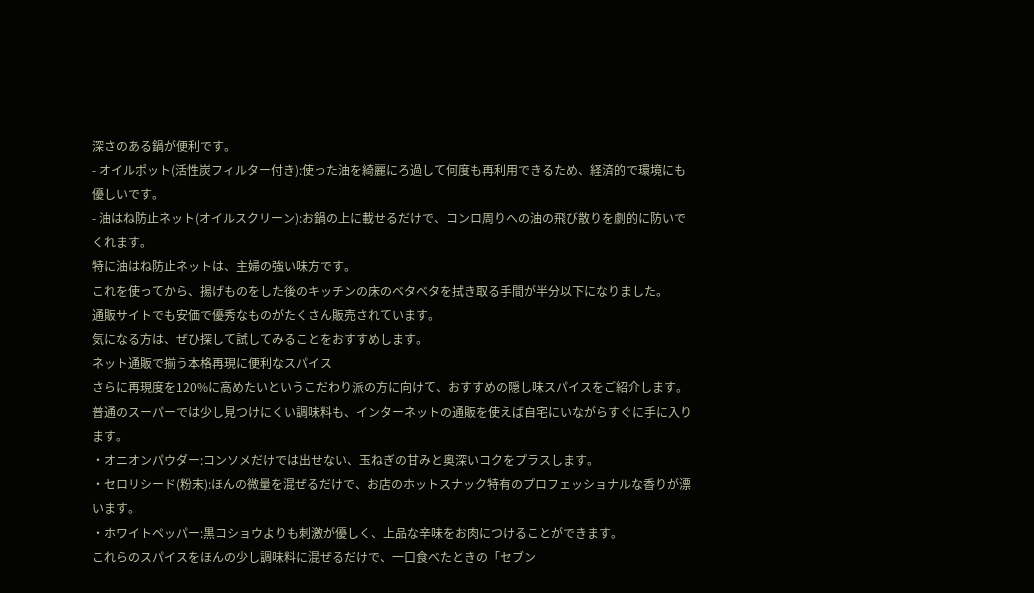深さのある鍋が便利です。
- オイルポット(活性炭フィルター付き):使った油を綺麗にろ過して何度も再利用できるため、経済的で環境にも優しいです。
- 油はね防止ネット(オイルスクリーン):お鍋の上に載せるだけで、コンロ周りへの油の飛び散りを劇的に防いでくれます。
特に油はね防止ネットは、主婦の強い味方です。
これを使ってから、揚げものをした後のキッチンの床のベタベタを拭き取る手間が半分以下になりました。
通販サイトでも安価で優秀なものがたくさん販売されています。
気になる方は、ぜひ探して試してみることをおすすめします。
ネット通販で揃う本格再現に便利なスパイス
さらに再現度を120%に高めたいというこだわり派の方に向けて、おすすめの隠し味スパイスをご紹介します。
普通のスーパーでは少し見つけにくい調味料も、インターネットの通販を使えば自宅にいながらすぐに手に入ります。
・オニオンパウダー:コンソメだけでは出せない、玉ねぎの甘みと奥深いコクをプラスします。
・セロリシード(粉末):ほんの微量を混ぜるだけで、お店のホットスナック特有のプロフェッショナルな香りが漂います。
・ホワイトペッパー:黒コショウよりも刺激が優しく、上品な辛味をお肉につけることができます。
これらのスパイスをほんの少し調味料に混ぜるだけで、一口食べたときの「セブン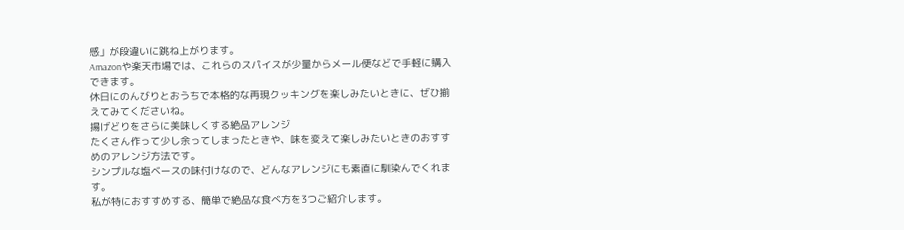感」が段違いに跳ね上がります。
Amazonや楽天市場では、これらのスパイスが少量からメール便などで手軽に購入できます。
休日にのんびりとおうちで本格的な再現クッキングを楽しみたいときに、ぜひ揃えてみてくださいね。
揚げどりをさらに美味しくする絶品アレンジ
たくさん作って少し余ってしまったときや、味を変えて楽しみたいときのおすすめのアレンジ方法です。
シンプルな塩ベースの味付けなので、どんなアレンジにも素直に馴染んでくれます。
私が特におすすめする、簡単で絶品な食べ方を3つご紹介します。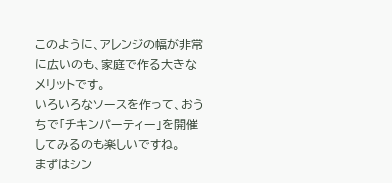このように、アレンジの幅が非常に広いのも、家庭で作る大きなメリットです。
いろいろなソースを作って、おうちで「チキンパーティー」を開催してみるのも楽しいですね。
まずはシン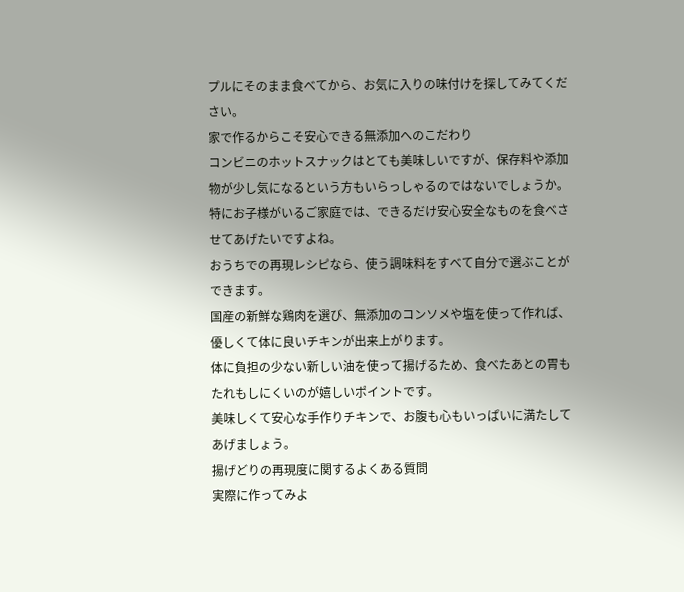プルにそのまま食べてから、お気に入りの味付けを探してみてください。
家で作るからこそ安心できる無添加へのこだわり
コンビニのホットスナックはとても美味しいですが、保存料や添加物が少し気になるという方もいらっしゃるのではないでしょうか。
特にお子様がいるご家庭では、できるだけ安心安全なものを食べさせてあげたいですよね。
おうちでの再現レシピなら、使う調味料をすべて自分で選ぶことができます。
国産の新鮮な鶏肉を選び、無添加のコンソメや塩を使って作れば、優しくて体に良いチキンが出来上がります。
体に負担の少ない新しい油を使って揚げるため、食べたあとの胃もたれもしにくいのが嬉しいポイントです。
美味しくて安心な手作りチキンで、お腹も心もいっぱいに満たしてあげましょう。
揚げどりの再現度に関するよくある質問
実際に作ってみよ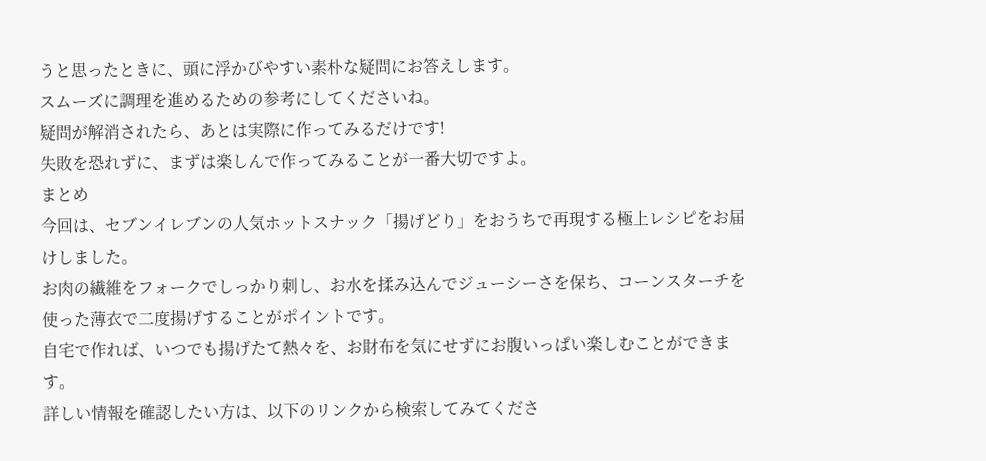うと思ったときに、頭に浮かびやすい素朴な疑問にお答えします。
スムーズに調理を進めるための参考にしてくださいね。
疑問が解消されたら、あとは実際に作ってみるだけです!
失敗を恐れずに、まずは楽しんで作ってみることが一番大切ですよ。
まとめ
今回は、セブンイレブンの人気ホットスナック「揚げどり」をおうちで再現する極上レシピをお届けしました。
お肉の繊維をフォークでしっかり刺し、お水を揉み込んでジューシーさを保ち、コーンスターチを使った薄衣で二度揚げすることがポイントです。
自宅で作れば、いつでも揚げたて熱々を、お財布を気にせずにお腹いっぱい楽しむことができます。
詳しい情報を確認したい方は、以下のリンクから検索してみてくださ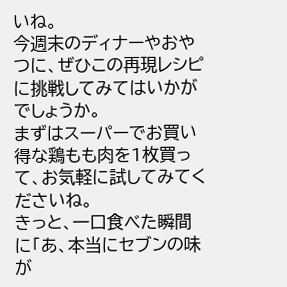いね。
今週末のディナーやおやつに、ぜひこの再現レシピに挑戦してみてはいかがでしょうか。
まずはスーパーでお買い得な鶏もも肉を1枚買って、お気軽に試してみてくださいね。
きっと、一口食べた瞬間に「あ、本当にセブンの味が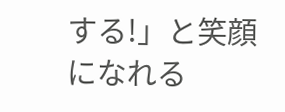する!」と笑顔になれる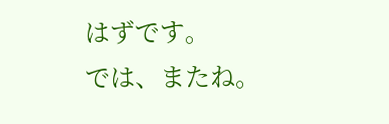はずです。
では、またね。